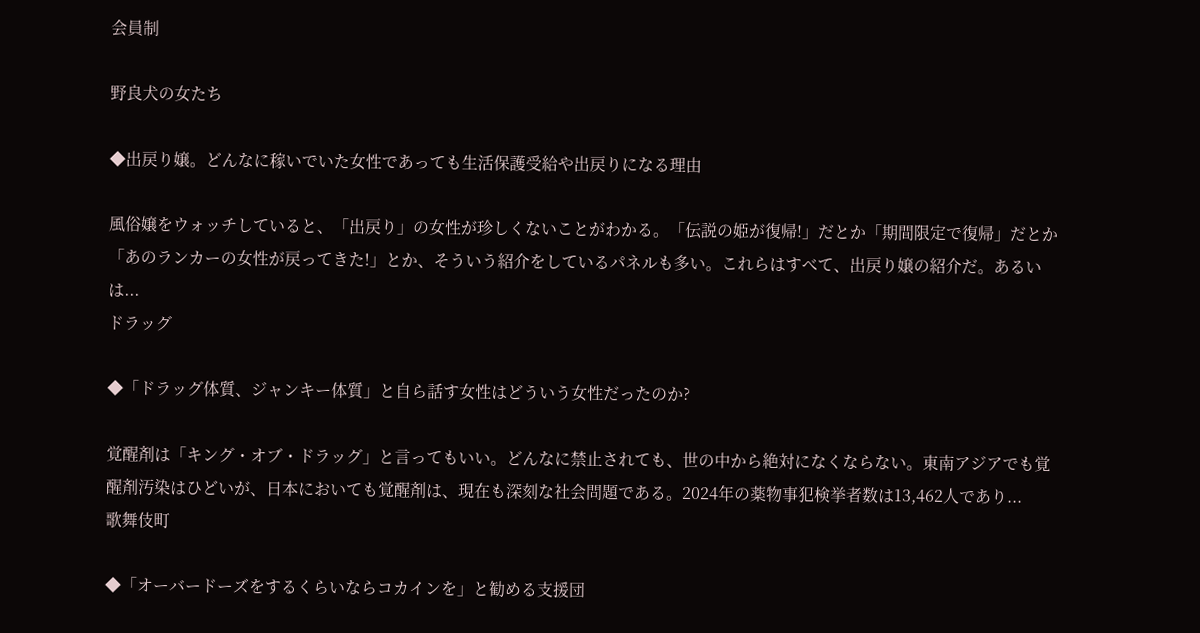会員制

野良犬の女たち

◆出戻り嬢。どんなに稼いでいた女性であっても生活保護受給や出戻りになる理由

風俗嬢をウォッチしていると、「出戻り」の女性が珍しくないことがわかる。「伝説の姫が復帰!」だとか「期間限定で復帰」だとか「あのランカーの女性が戻ってきた!」とか、そういう紹介をしているパネルも多い。これらはすべて、出戻り嬢の紹介だ。あるいは...
ドラッグ

◆「ドラッグ体質、ジャンキー体質」と自ら話す女性はどういう女性だったのか?

覚醒剤は「キング・オブ・ドラッグ」と言ってもいい。どんなに禁止されても、世の中から絶対になくならない。東南アジアでも覚醒剤汚染はひどいが、日本においても覚醒剤は、現在も深刻な社会問題である。2024年の薬物事犯検挙者数は13,462人であり...
歌舞伎町

◆「オーバードーズをするくらいならコカインを」と勧める支援団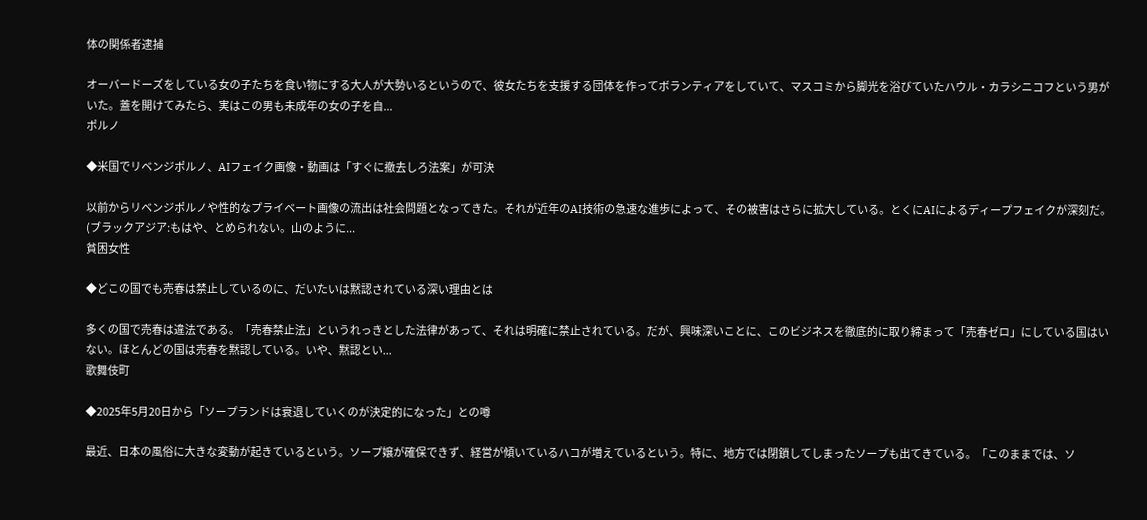体の関係者逮捕

オーバードーズをしている女の子たちを食い物にする大人が大勢いるというので、彼女たちを支援する団体を作ってボランティアをしていて、マスコミから脚光を浴びていたハウル・カラシニコフという男がいた。蓋を開けてみたら、実はこの男も未成年の女の子を自...
ポルノ

◆米国でリベンジポルノ、AIフェイク画像・動画は「すぐに撤去しろ法案」が可決

以前からリベンジポルノや性的なプライベート画像の流出は社会問題となってきた。それが近年のAI技術の急速な進歩によって、その被害はさらに拡大している。とくにAIによるディープフェイクが深刻だ。(ブラックアジア:もはや、とめられない。山のように...
貧困女性

◆どこの国でも売春は禁止しているのに、だいたいは黙認されている深い理由とは

多くの国で売春は違法である。「売春禁止法」というれっきとした法律があって、それは明確に禁止されている。だが、興味深いことに、このビジネスを徹底的に取り締まって「売春ゼロ」にしている国はいない。ほとんどの国は売春を黙認している。いや、黙認とい...
歌舞伎町

◆2025年5月20日から「ソープランドは衰退していくのが決定的になった」との噂

最近、日本の風俗に大きな変動が起きているという。ソープ嬢が確保できず、経営が傾いているハコが増えているという。特に、地方では閉鎖してしまったソープも出てきている。「このままでは、ソ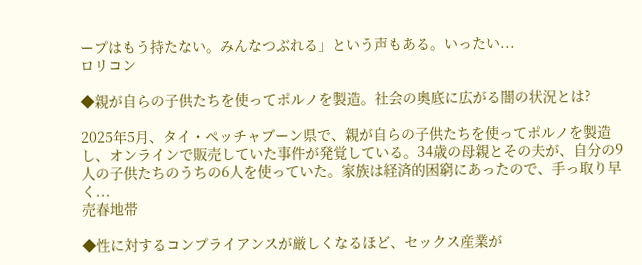ープはもう持たない。みんなつぶれる」という声もある。いったい...
ロリコン

◆親が自らの子供たちを使ってポルノを製造。社会の奥底に広がる闇の状況とは?

2025年5月、タイ・ペッチャブーン県で、親が自らの子供たちを使ってポルノを製造し、オンラインで販売していた事件が発覚している。34歳の母親とその夫が、自分の9人の子供たちのうちの6人を使っていた。家族は経済的困窮にあったので、手っ取り早く...
売春地帯

◆性に対するコンプライアンスが厳しくなるほど、セックス産業が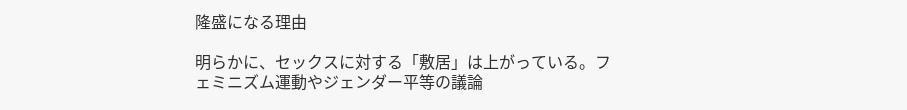隆盛になる理由

明らかに、セックスに対する「敷居」は上がっている。フェミニズム運動やジェンダー平等の議論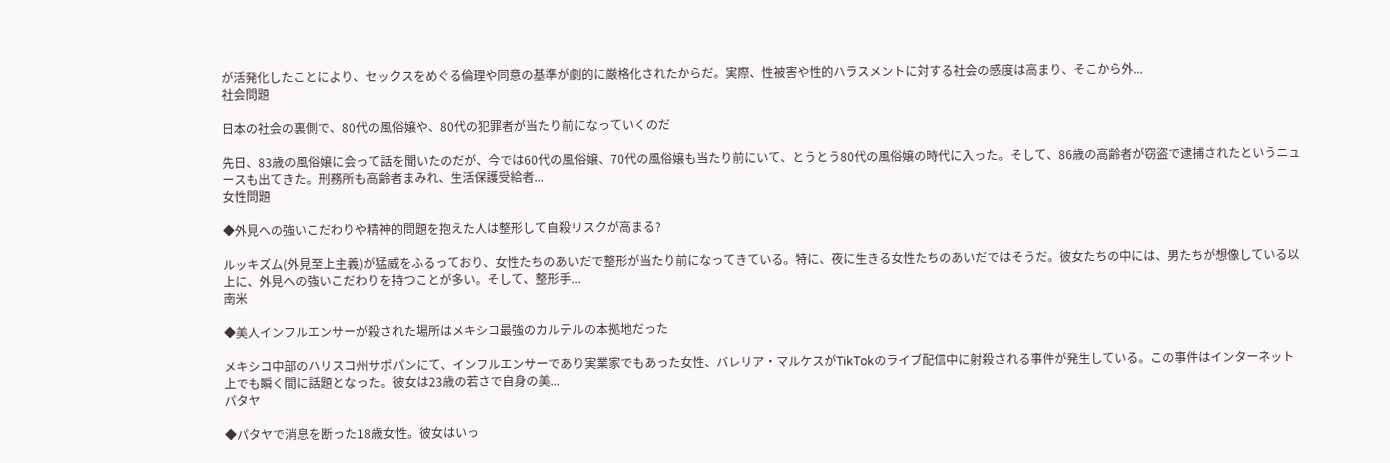が活発化したことにより、セックスをめぐる倫理や同意の基準が劇的に厳格化されたからだ。実際、性被害や性的ハラスメントに対する社会の感度は高まり、そこから外...
社会問題

日本の社会の裏側で、80代の風俗嬢や、80代の犯罪者が当たり前になっていくのだ

先日、83歳の風俗嬢に会って話を聞いたのだが、今では60代の風俗嬢、70代の風俗嬢も当たり前にいて、とうとう80代の風俗嬢の時代に入った。そして、86歳の高齢者が窃盗で逮捕されたというニュースも出てきた。刑務所も高齢者まみれ、生活保護受給者...
女性問題

◆外見への強いこだわりや精神的問題を抱えた人は整形して自殺リスクが高まる?

ルッキズム(外見至上主義)が猛威をふるっており、女性たちのあいだで整形が当たり前になってきている。特に、夜に生きる女性たちのあいだではそうだ。彼女たちの中には、男たちが想像している以上に、外見への強いこだわりを持つことが多い。そして、整形手...
南米

◆美人インフルエンサーが殺された場所はメキシコ最強のカルテルの本拠地だった

メキシコ中部のハリスコ州サポパンにて、インフルエンサーであり実業家でもあった女性、バレリア・マルケスがTikTokのライブ配信中に射殺される事件が発生している。この事件はインターネット上でも瞬く間に話題となった。彼女は23歳の若さで自身の美...
パタヤ

◆パタヤで消息を断った18歳女性。彼女はいっ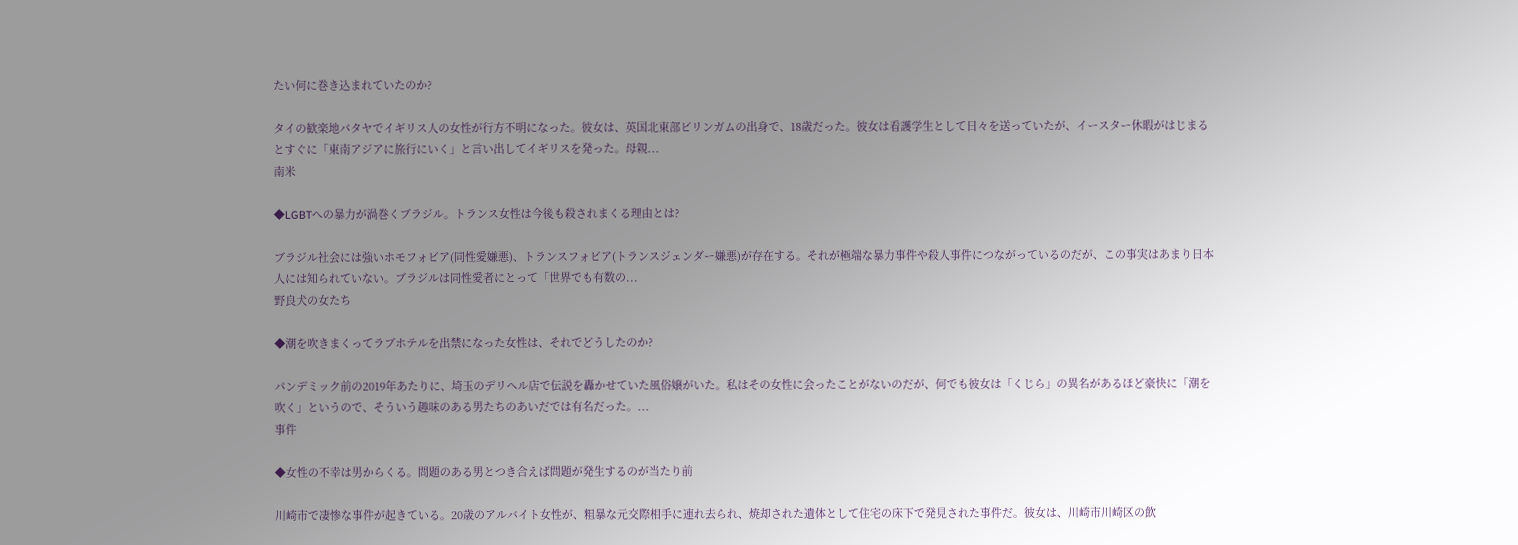たい何に巻き込まれていたのか?

タイの歓楽地パタヤでイギリス人の女性が行方不明になった。彼女は、英国北東部ビリンガムの出身で、18歳だった。彼女は看護学生として日々を送っていたが、イースター休暇がはじまるとすぐに「東南アジアに旅行にいく」と言い出してイギリスを発った。母親...
南米

◆LGBTへの暴力が渦巻くブラジル。トランス女性は今後も殺されまくる理由とは?

ブラジル社会には強いホモフォビア(同性愛嫌悪)、トランスフォビア(トランスジェンダー嫌悪)が存在する。それが極端な暴力事件や殺人事件につながっているのだが、この事実はあまり日本人には知られていない。ブラジルは同性愛者にとって「世界でも有数の...
野良犬の女たち

◆潮を吹きまくってラブホテルを出禁になった女性は、それでどうしたのか?

パンデミック前の2019年あたりに、埼玉のデリヘル店で伝説を轟かせていた風俗嬢がいた。私はその女性に会ったことがないのだが、何でも彼女は「くじら」の異名があるほど豪快に「潮を吹く」というので、そういう趣味のある男たちのあいだでは有名だった。...
事件

◆女性の不幸は男からくる。問題のある男とつき合えば問題が発生するのが当たり前

川崎市で凄惨な事件が起きている。20歳のアルバイト女性が、粗暴な元交際相手に連れ去られ、焼却された遺体として住宅の床下で発見された事件だ。彼女は、川崎市川崎区の飲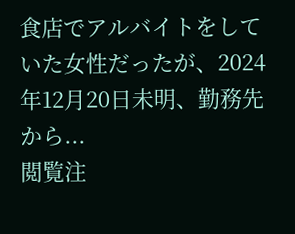食店でアルバイトをしていた女性だったが、2024年12月20日未明、勤務先から...
閲覧注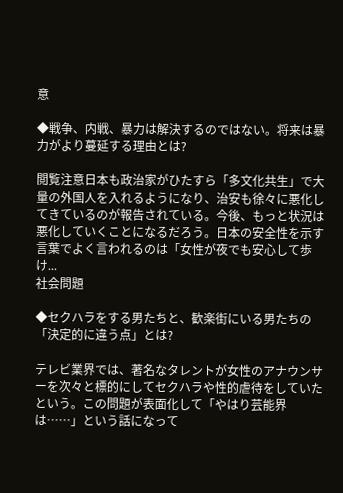意

◆戦争、内戦、暴力は解決するのではない。将来は暴力がより蔓延する理由とは?

閲覧注意日本も政治家がひたすら「多文化共生」で大量の外国人を入れるようになり、治安も徐々に悪化してきているのが報告されている。今後、もっと状況は悪化していくことになるだろう。日本の安全性を示す言葉でよく言われるのは「女性が夜でも安心して歩け...
社会問題

◆セクハラをする男たちと、歓楽街にいる男たちの「決定的に違う点」とは?

テレビ業界では、著名なタレントが女性のアナウンサーを次々と標的にしてセクハラや性的虐待をしていたという。この問題が表面化して「やはり芸能界は……」という話になって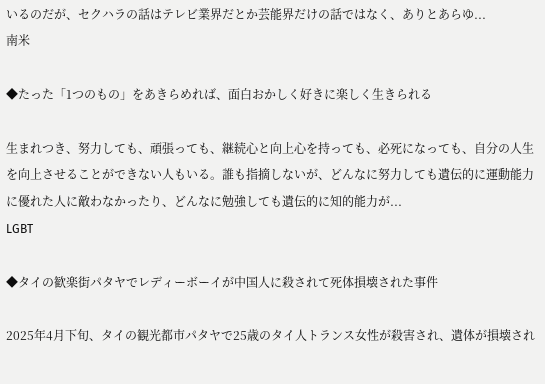いるのだが、セクハラの話はテレビ業界だとか芸能界だけの話ではなく、ありとあらゆ...
南米

◆たった「1つのもの」をあきらめれば、面白おかしく好きに楽しく生きられる

生まれつき、努力しても、頑張っても、継続心と向上心を持っても、必死になっても、自分の人生を向上させることができない人もいる。誰も指摘しないが、どんなに努力しても遺伝的に運動能力に優れた人に敵わなかったり、どんなに勉強しても遺伝的に知的能力が...
LGBT

◆タイの歓楽街パタヤでレディーボーイが中国人に殺されて死体損壊された事件

2025年4月下旬、タイの観光都市パタヤで25歳のタイ人トランス女性が殺害され、遺体が損壊され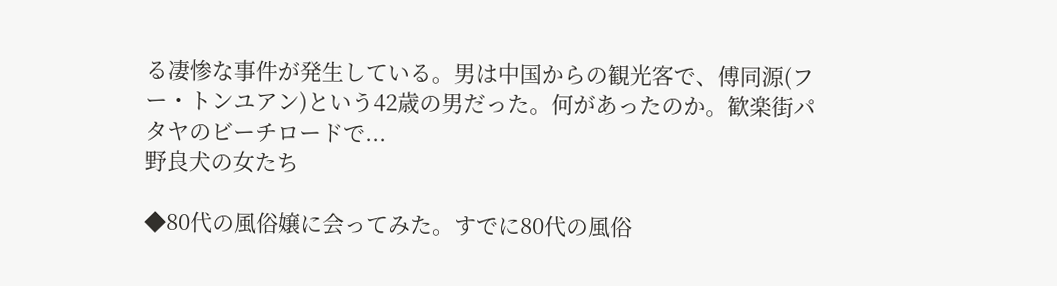る凄惨な事件が発生している。男は中国からの観光客で、傅同源(フー・トンユアン)という42歳の男だった。何があったのか。歓楽街パタヤのビーチロードで...
野良犬の女たち

◆80代の風俗嬢に会ってみた。すでに80代の風俗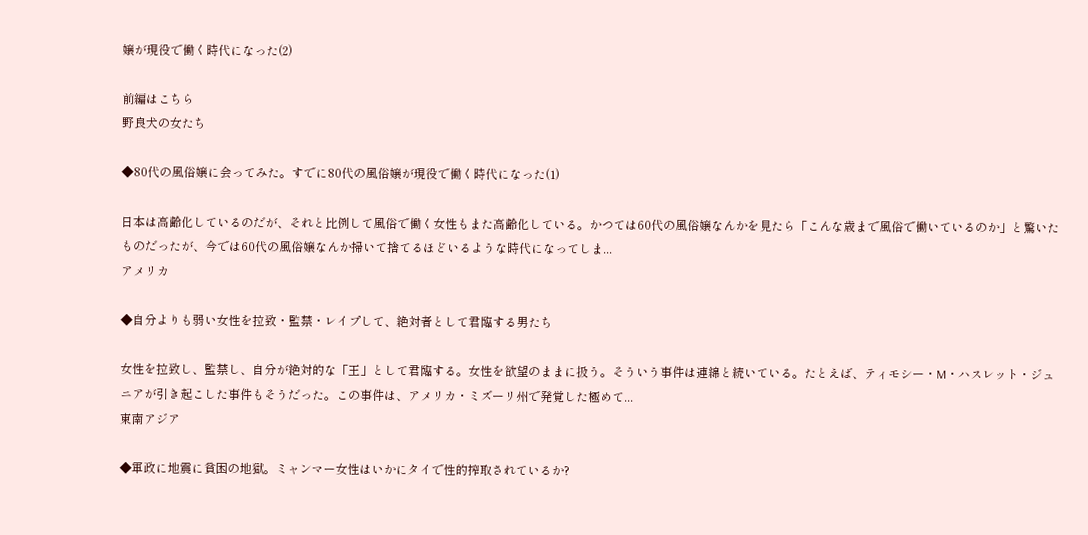嬢が現役で働く時代になった(2)

前編はこちら
野良犬の女たち

◆80代の風俗嬢に会ってみた。すでに80代の風俗嬢が現役で働く時代になった(1)

日本は高齢化しているのだが、それと比例して風俗で働く女性もまた高齢化している。かつては60代の風俗嬢なんかを見たら「こんな歳まで風俗で働いているのか」と驚いたものだったが、今では60代の風俗嬢なんか掃いて捨てるほどいるような時代になってしま...
アメリカ

◆自分よりも弱い女性を拉致・監禁・レイプして、絶対者として君臨する男たち

女性を拉致し、監禁し、自分が絶対的な「王」として君臨する。女性を欲望のままに扱う。そういう事件は連綿と続いている。たとえば、ティモシー・M・ハスレット・ジュニアが引き起こした事件もそうだった。この事件は、アメリカ・ミズーリ州で発覚した極めて...
東南アジア

◆軍政に地震に貧困の地獄。ミャンマー女性はいかにタイで性的搾取されているか?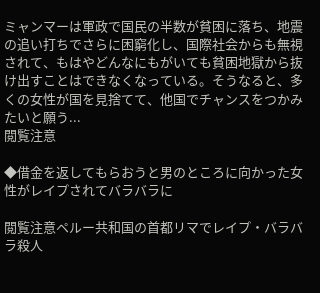ミャンマーは軍政で国民の半数が貧困に落ち、地震の追い打ちでさらに困窮化し、国際社会からも無視されて、もはやどんなにもがいても貧困地獄から抜け出すことはできなくなっている。そうなると、多くの女性が国を見捨てて、他国でチャンスをつかみたいと願う...
閲覧注意

◆借金を返してもらおうと男のところに向かった女性がレイプされてバラバラに

閲覧注意ペルー共和国の首都リマでレイプ・バラバラ殺人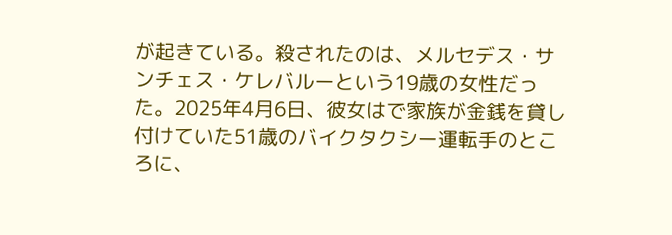が起きている。殺されたのは、メルセデス・サンチェス・ケレバルーという19歳の女性だった。2025年4月6日、彼女はで家族が金銭を貸し付けていた51歳のバイクタクシー運転手のところに、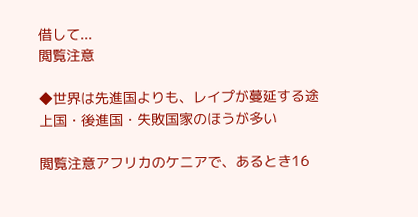借して...
閲覧注意

◆世界は先進国よりも、レイプが蔓延する途上国・後進国・失敗国家のほうが多い

閲覧注意アフリカのケニアで、あるとき16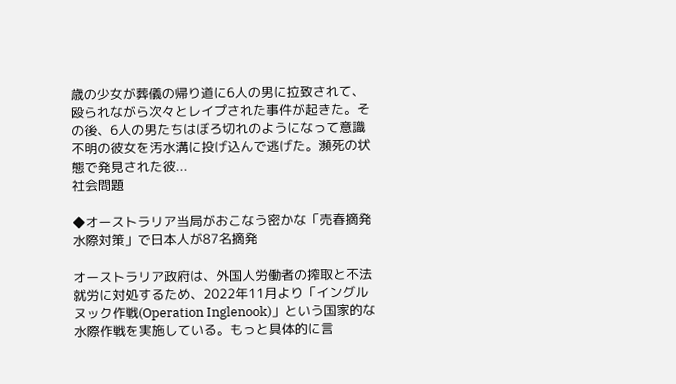歳の少女が葬儀の帰り道に6人の男に拉致されて、殴られながら次々とレイプされた事件が起きた。その後、6人の男たちはぼろ切れのようになって意識不明の彼女を汚水溝に投げ込んで逃げた。瀕死の状態で発見された彼...
社会問題

◆オーストラリア当局がおこなう密かな「売春摘発水際対策」で日本人が87名摘発

オーストラリア政府は、外国人労働者の搾取と不法就労に対処するため、2022年11月より「イングルヌック作戦(Operation Inglenook)」という国家的な水際作戦を実施している。もっと具体的に言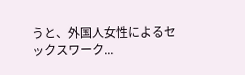うと、外国人女性によるセックスワーク...